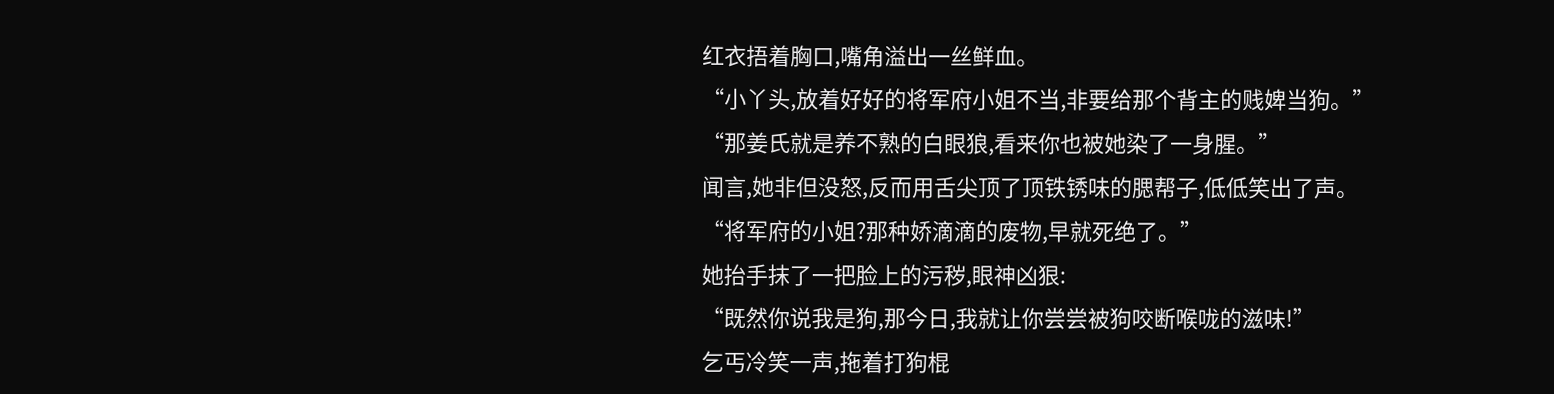红衣捂着胸口,嘴角溢出一丝鲜血。
“小丫头,放着好好的将军府小姐不当,非要给那个背主的贱婢当狗。”
“那姜氏就是养不熟的白眼狼,看来你也被她染了一身腥。”
闻言,她非但没怒,反而用舌尖顶了顶铁锈味的腮帮子,低低笑出了声。
“将军府的小姐?那种娇滴滴的废物,早就死绝了。”
她抬手抹了一把脸上的污秽,眼神凶狠:
“既然你说我是狗,那今日,我就让你尝尝被狗咬断喉咙的滋味!”
乞丐冷笑一声,拖着打狗棍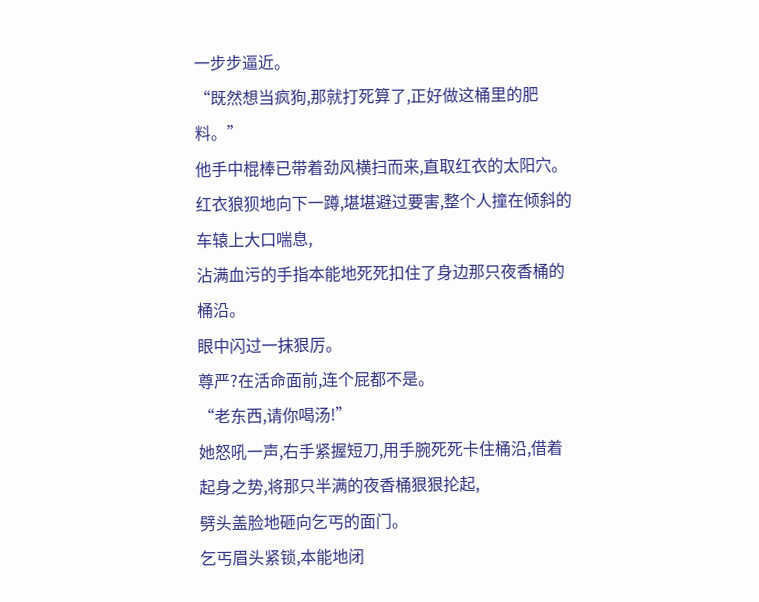一步步逼近。
“既然想当疯狗,那就打死算了,正好做这桶里的肥料。”
他手中棍棒已带着劲风横扫而来,直取红衣的太阳穴。
红衣狼狈地向下一蹲,堪堪避过要害,整个人撞在倾斜的车辕上大口喘息,
沾满血污的手指本能地死死扣住了身边那只夜香桶的桶沿。
眼中闪过一抹狠厉。
尊严?在活命面前,连个屁都不是。
“老东西,请你喝汤!”
她怒吼一声,右手紧握短刀,用手腕死死卡住桶沿,借着起身之势,将那只半满的夜香桶狠狠抡起,
劈头盖脸地砸向乞丐的面门。
乞丐眉头紧锁,本能地闭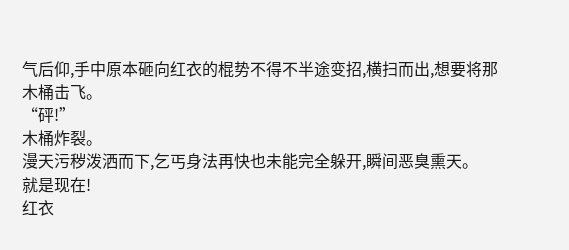气后仰,手中原本砸向红衣的棍势不得不半途变招,横扫而出,想要将那木桶击飞。
“砰!”
木桶炸裂。
漫天污秽泼洒而下,乞丐身法再快也未能完全躲开,瞬间恶臭熏天。
就是现在!
红衣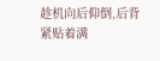趁机向后仰倒,后背紧贴着满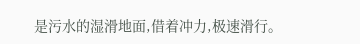是污水的湿滑地面,借着冲力,极速滑行。